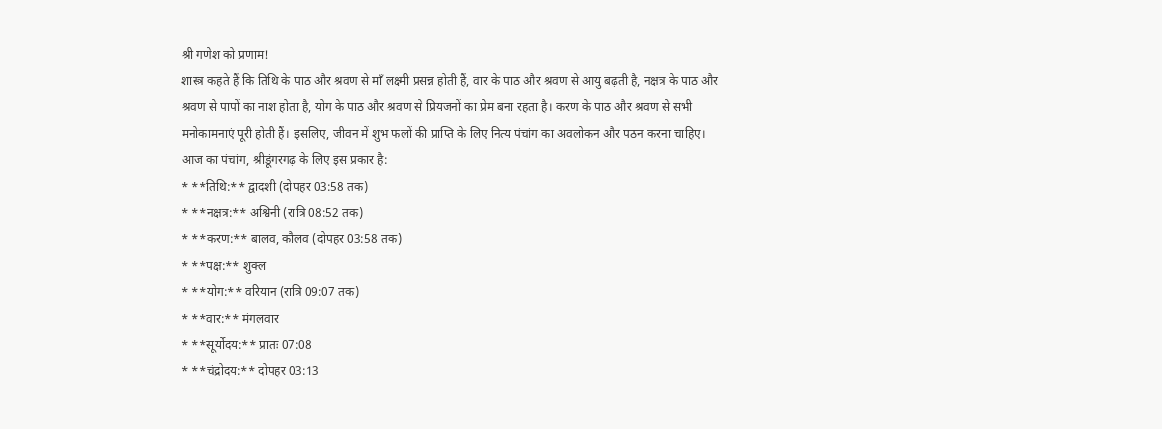श्री गणेश को प्रणाम!
शास्त्र कहते हैं कि तिथि के पाठ और श्रवण से माँ लक्ष्मी प्रसन्न होती हैं, वार के पाठ और श्रवण से आयु बढ़ती है, नक्षत्र के पाठ और श्रवण से पापों का नाश होता है, योग के पाठ और श्रवण से प्रियजनों का प्रेम बना रहता है। करण के पाठ और श्रवण से सभी मनोकामनाएं पूरी होती हैं। इसलिए, जीवन में शुभ फलों की प्राप्ति के लिए नित्य पंचांग का अवलोकन और पठन करना चाहिए।
आज का पंचांग, श्रीडूंगरगढ़ के लिए इस प्रकार है:
* **तिथि:** द्वादशी (दोपहर 03:58 तक)
* **नक्षत्र:** अश्विनी (रात्रि 08:52 तक)
* **करण:** बालव, कौलव (दोपहर 03:58 तक)
* **पक्ष:** शुक्ल
* **योग:** वरियान (रात्रि 09:07 तक)
* **वार:** मंगलवार
* **सूर्योदय:** प्रातः 07:08
* **चंद्रोदय:** दोपहर 03:13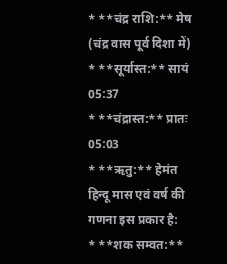* **चंद्र राशि:** मेष (चंद्र वास पूर्व दिशा में)
* **सूर्यास्त:** सायं 05:37
* **चंद्रास्त:** प्रातः 05:03
* **ऋतु:** हेमंत
हिन्दू मास एवं वर्ष की गणना इस प्रकार है:
* **शक सम्वत:**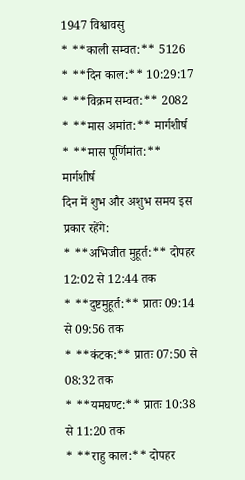1947 विश्वावसु
* **काली सम्वत:** 5126
* **दिन काल:** 10:29:17
* **विक्रम सम्वत:** 2082
* **मास अमांत:** मार्गशीर्ष
* **मास पूर्णिमांत:** मार्गशीर्ष
दिन में शुभ और अशुभ समय इस प्रकार रहेंगे:
* **अभिजीत मुहूर्त:** दोपहर 12:02 से 12:44 तक
* **दुष्टमुहूर्त:** प्रातः 09:14 से 09:56 तक
* **कंटक:** प्रातः 07:50 से 08:32 तक
* **यमघण्ट:** प्रातः 10:38 से 11:20 तक
* **राहु काल:** दोपहर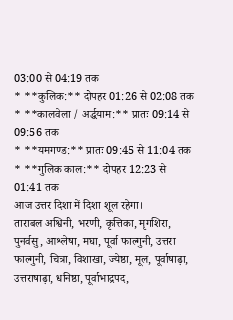03:00 से 04:19 तक
* **कुलिक:** दोपहर 01:26 से 02:08 तक
* **कालवेला / अर्द्धयाम:** प्रातः 09:14 से 09:56 तक
* **यमगण्ड:** प्रातः 09:45 से 11:04 तक
* **गुलिक काल:** दोपहर 12:23 से 01:41 तक
आज उत्तर दिशा में दिशा शूल रहेगा।
ताराबल अश्विनी, भरणी, कृत्तिका, मृगशिरा, पुनर्वसु, आश्लेषा, मघा, पूर्वा फाल्गुनी, उत्तरा फाल्गुनी, चित्रा, विशाखा, ज्येष्ठा, मूल, पूर्वाषाढ़ा, उत्तराषाढ़ा, धनिष्ठा, पूर्वाभाद्रपद,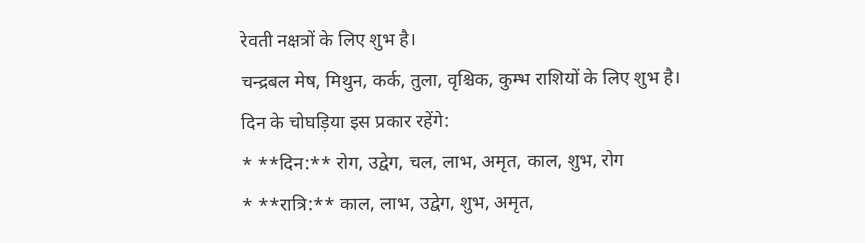रेवती नक्षत्रों के लिए शुभ है।
चन्द्रबल मेष, मिथुन, कर्क, तुला, वृश्चिक, कुम्भ राशियों के लिए शुभ है।
दिन के चोघड़िया इस प्रकार रहेंगे:
* **दिन:** रोग, उद्वेग, चल, लाभ, अमृत, काल, शुभ, रोग
* **रात्रि:** काल, लाभ, उद्वेग, शुभ, अमृत,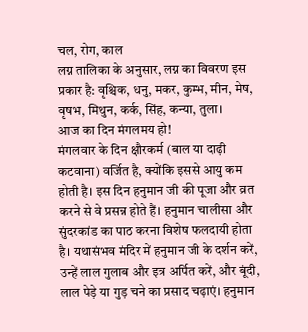चल, रोग, काल
लग्न तालिका के अनुसार, लग्न का विवरण इस प्रकार है: वृश्चिक, धनु, मकर, कुम्भ, मीन, मेष, वृषभ, मिथुन, कर्क, सिंह, कन्या, तुला।
आज का दिन मंगलमय हो!
मंगलवार के दिन क्षौरकर्म (बाल या दाढ़ी कटवाना) वर्जित है, क्योंकि इससे आयु कम होती है। इस दिन हनुमान जी की पूजा और व्रत करने से वे प्रसन्न होते हैं। हनुमान चालीसा और सुंदरकांड का पाठ करना विशेष फलदायी होता है। यथासंभव मंदिर में हनुमान जी के दर्शन करें, उन्हें लाल गुलाब और इत्र अर्पित करें, और बूंदी, लाल पेड़े या गुड़ चने का प्रसाद चढ़ाएं। हनुमान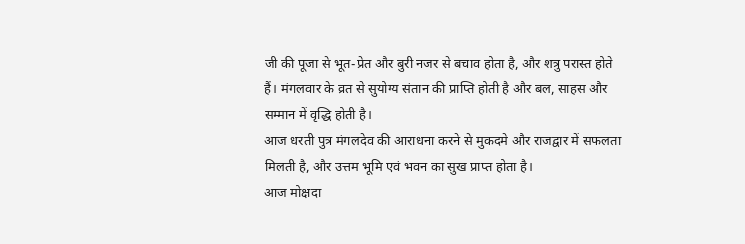जी की पूजा से भूत-प्रेत और बुरी नजर से बचाव होता है, और शत्रु परास्त होते हैं। मंगलवार के व्रत से सुयोग्य संतान की प्राप्ति होती है और बल, साहस और सम्मान में वृद्धि होती है।
आज धरती पुत्र मंगलदेव की आराधना करने से मुकदमे और राजद्वार में सफलता मिलती है, और उत्तम भूमि एवं भवन का सुख प्राप्त होता है।
आज मोक्षदा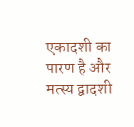एकादशी का पारण है और मत्स्य द्वादशी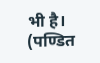भी है।
(पण्डित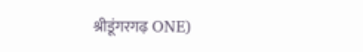श्रीडूंगरगढ़ ONE)